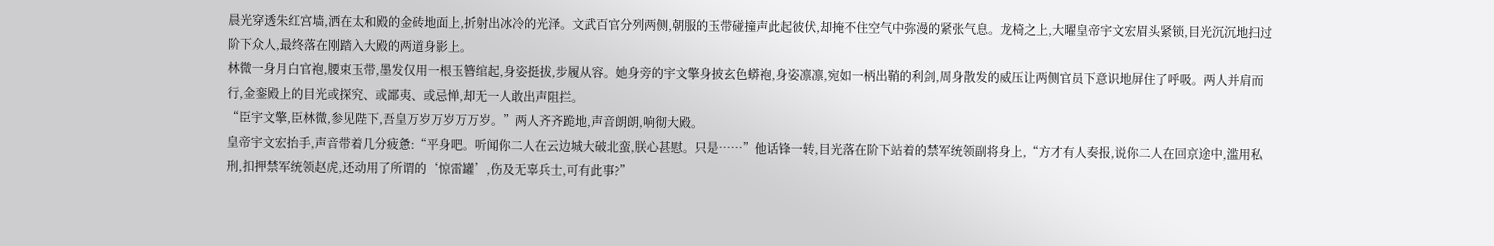晨光穿透朱红宫墙,洒在太和殿的金砖地面上,折射出冰冷的光泽。文武百官分列两侧,朝服的玉带碰撞声此起彼伏,却掩不住空气中弥漫的紧张气息。龙椅之上,大曜皇帝宇文宏眉头紧锁,目光沉沉地扫过阶下众人,最终落在刚踏入大殿的两道身影上。
林微一身月白官袍,腰束玉带,墨发仅用一根玉簪绾起,身姿挺拔,步履从容。她身旁的宇文擎身披玄色蟒袍,身姿凛凛,宛如一柄出鞘的利剑,周身散发的威压让两侧官员下意识地屏住了呼吸。两人并肩而行,金銮殿上的目光或探究、或鄙夷、或忌惮,却无一人敢出声阻拦。
“臣宇文擎,臣林微,参见陛下,吾皇万岁万岁万万岁。”两人齐齐跪地,声音朗朗,响彻大殿。
皇帝宇文宏抬手,声音带着几分疲惫:“平身吧。听闻你二人在云边城大破北蛮,朕心甚慰。只是……”他话锋一转,目光落在阶下站着的禁军统领副将身上,“方才有人奏报,说你二人在回京途中,滥用私刑,扣押禁军统领赵虎,还动用了所谓的‘惊雷罐’,伤及无辜兵士,可有此事?”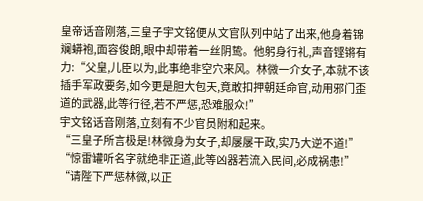皇帝话音刚落,三皇子宇文铭便从文官队列中站了出来,他身着锦斓蟒袍,面容俊朗,眼中却带着一丝阴鸷。他躬身行礼,声音铿锵有力:“父皇,儿臣以为,此事绝非空穴来风。林微一介女子,本就不该插手军政要务,如今更是胆大包天,竟敢扣押朝廷命官,动用邪门歪道的武器,此等行径,若不严惩,恐难服众!”
宇文铭话音刚落,立刻有不少官员附和起来。
“三皇子所言极是!林微身为女子,却屡屡干政,实乃大逆不道!”
“惊雷罐听名字就绝非正道,此等凶器若流入民间,必成祸患!”
“请陛下严惩林微,以正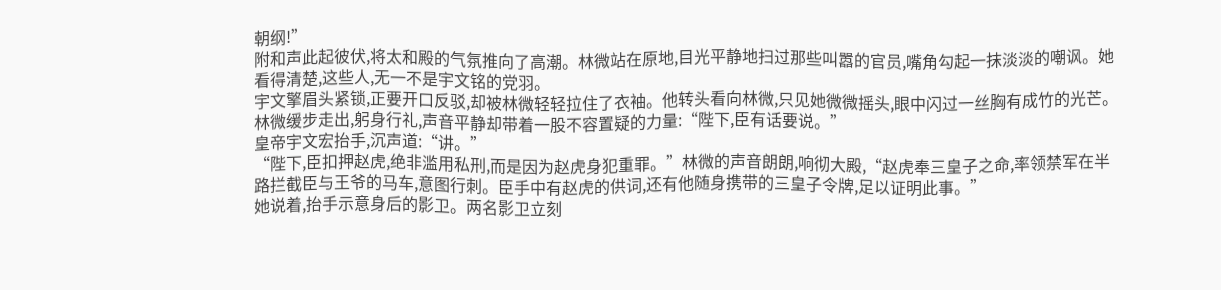朝纲!”
附和声此起彼伏,将太和殿的气氛推向了高潮。林微站在原地,目光平静地扫过那些叫嚣的官员,嘴角勾起一抹淡淡的嘲讽。她看得清楚,这些人,无一不是宇文铭的党羽。
宇文擎眉头紧锁,正要开口反驳,却被林微轻轻拉住了衣袖。他转头看向林微,只见她微微摇头,眼中闪过一丝胸有成竹的光芒。
林微缓步走出,躬身行礼,声音平静却带着一股不容置疑的力量:“陛下,臣有话要说。”
皇帝宇文宏抬手,沉声道:“讲。”
“陛下,臣扣押赵虎,绝非滥用私刑,而是因为赵虎身犯重罪。”林微的声音朗朗,响彻大殿,“赵虎奉三皇子之命,率领禁军在半路拦截臣与王爷的马车,意图行刺。臣手中有赵虎的供词,还有他随身携带的三皇子令牌,足以证明此事。”
她说着,抬手示意身后的影卫。两名影卫立刻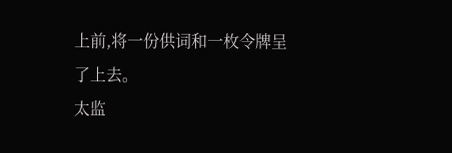上前,将一份供词和一枚令牌呈了上去。
太监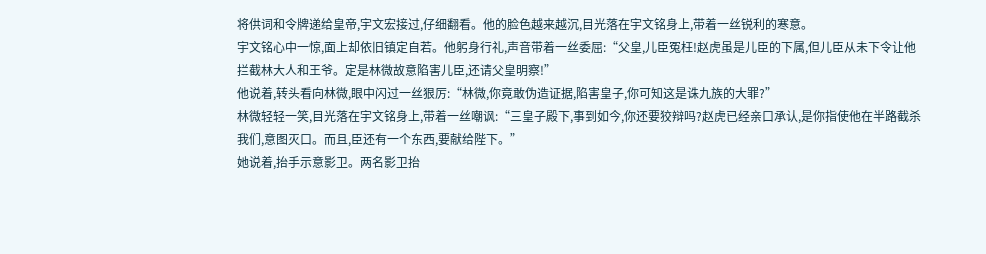将供词和令牌递给皇帝,宇文宏接过,仔细翻看。他的脸色越来越沉,目光落在宇文铭身上,带着一丝锐利的寒意。
宇文铭心中一惊,面上却依旧镇定自若。他躬身行礼,声音带着一丝委屈:“父皇,儿臣冤枉!赵虎虽是儿臣的下属,但儿臣从未下令让他拦截林大人和王爷。定是林微故意陷害儿臣,还请父皇明察!”
他说着,转头看向林微,眼中闪过一丝狠厉:“林微,你竟敢伪造证据,陷害皇子,你可知这是诛九族的大罪?”
林微轻轻一笑,目光落在宇文铭身上,带着一丝嘲讽:“三皇子殿下,事到如今,你还要狡辩吗?赵虎已经亲口承认,是你指使他在半路截杀我们,意图灭口。而且,臣还有一个东西,要献给陛下。”
她说着,抬手示意影卫。两名影卫抬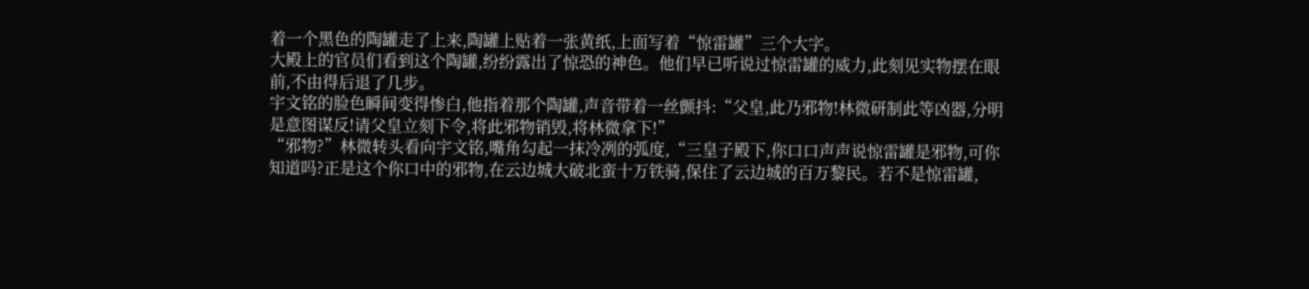着一个黑色的陶罐走了上来,陶罐上贴着一张黄纸,上面写着“惊雷罐”三个大字。
大殿上的官员们看到这个陶罐,纷纷露出了惊恐的神色。他们早已听说过惊雷罐的威力,此刻见实物摆在眼前,不由得后退了几步。
宇文铭的脸色瞬间变得惨白,他指着那个陶罐,声音带着一丝颤抖:“父皇,此乃邪物!林微研制此等凶器,分明是意图谋反!请父皇立刻下令,将此邪物销毁,将林微拿下!”
“邪物?”林微转头看向宇文铭,嘴角勾起一抹冷冽的弧度,“三皇子殿下,你口口声声说惊雷罐是邪物,可你知道吗?正是这个你口中的邪物,在云边城大破北蛮十万铁骑,保住了云边城的百万黎民。若不是惊雷罐,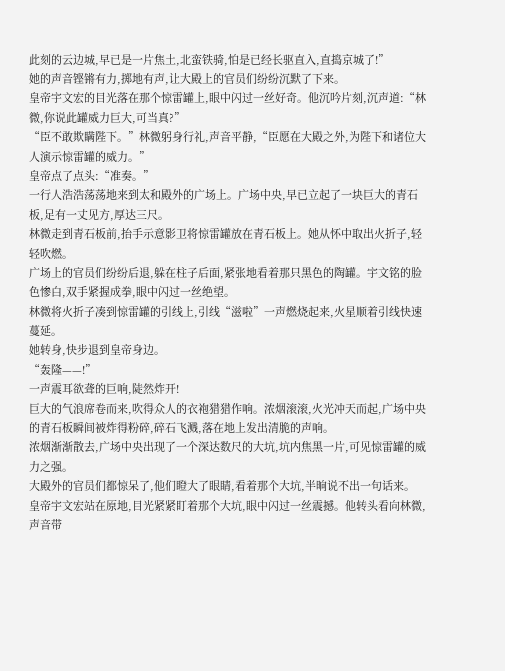此刻的云边城,早已是一片焦土,北蛮铁骑,怕是已经长驱直入,直捣京城了!”
她的声音铿锵有力,掷地有声,让大殿上的官员们纷纷沉默了下来。
皇帝宇文宏的目光落在那个惊雷罐上,眼中闪过一丝好奇。他沉吟片刻,沉声道:“林微,你说此罐威力巨大,可当真?”
“臣不敢欺瞒陛下。”林微躬身行礼,声音平静,“臣愿在大殿之外,为陛下和诸位大人演示惊雷罐的威力。”
皇帝点了点头:“准奏。”
一行人浩浩荡荡地来到太和殿外的广场上。广场中央,早已立起了一块巨大的青石板,足有一丈见方,厚达三尺。
林微走到青石板前,抬手示意影卫将惊雷罐放在青石板上。她从怀中取出火折子,轻轻吹燃。
广场上的官员们纷纷后退,躲在柱子后面,紧张地看着那只黑色的陶罐。宇文铭的脸色惨白,双手紧握成拳,眼中闪过一丝绝望。
林微将火折子凑到惊雷罐的引线上,引线“滋啦”一声燃烧起来,火星顺着引线快速蔓延。
她转身,快步退到皇帝身边。
“轰隆——!”
一声震耳欲聋的巨响,陡然炸开!
巨大的气浪席卷而来,吹得众人的衣袍猎猎作响。浓烟滚滚,火光冲天而起,广场中央的青石板瞬间被炸得粉碎,碎石飞溅,落在地上发出清脆的声响。
浓烟渐渐散去,广场中央出现了一个深达数尺的大坑,坑内焦黑一片,可见惊雷罐的威力之强。
大殿外的官员们都惊呆了,他们瞪大了眼睛,看着那个大坑,半晌说不出一句话来。
皇帝宇文宏站在原地,目光紧紧盯着那个大坑,眼中闪过一丝震撼。他转头看向林微,声音带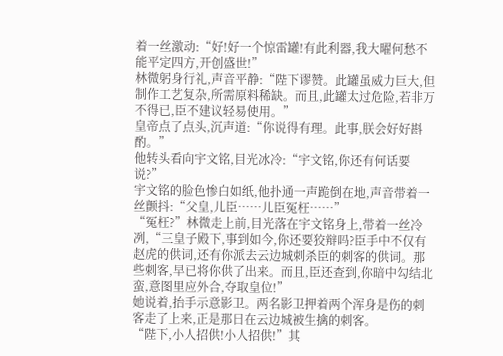着一丝激动:“好!好一个惊雷罐!有此利器,我大曜何愁不能平定四方,开创盛世!”
林微躬身行礼,声音平静:“陛下谬赞。此罐虽威力巨大,但制作工艺复杂,所需原料稀缺。而且,此罐太过危险,若非万不得已,臣不建议轻易使用。”
皇帝点了点头,沉声道:“你说得有理。此事,朕会好好斟酌。”
他转头看向宇文铭,目光冰冷:“宇文铭,你还有何话要说?”
宇文铭的脸色惨白如纸,他扑通一声跪倒在地,声音带着一丝颤抖:“父皇,儿臣……儿臣冤枉……”
“冤枉?”林微走上前,目光落在宇文铭身上,带着一丝冷冽,“三皇子殿下,事到如今,你还要狡辩吗?臣手中不仅有赵虎的供词,还有你派去云边城刺杀臣的刺客的供词。那些刺客,早已将你供了出来。而且,臣还查到,你暗中勾结北蛮,意图里应外合,夺取皇位!”
她说着,抬手示意影卫。两名影卫押着两个浑身是伤的刺客走了上来,正是那日在云边城被生擒的刺客。
“陛下,小人招供!小人招供!”其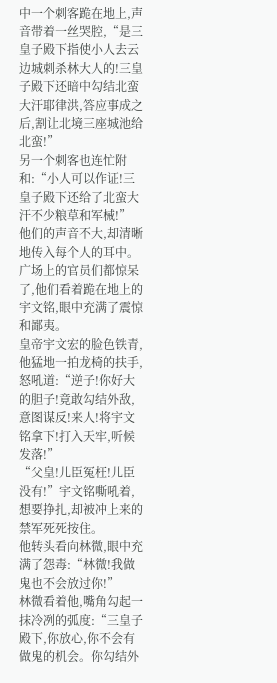中一个刺客跪在地上,声音带着一丝哭腔,“是三皇子殿下指使小人去云边城刺杀林大人的!三皇子殿下还暗中勾结北蛮大汗耶律洪,答应事成之后,割让北境三座城池给北蛮!”
另一个刺客也连忙附和:“小人可以作证!三皇子殿下还给了北蛮大汗不少粮草和军械!”
他们的声音不大,却清晰地传入每个人的耳中。
广场上的官员们都惊呆了,他们看着跪在地上的宇文铭,眼中充满了震惊和鄙夷。
皇帝宇文宏的脸色铁青,他猛地一拍龙椅的扶手,怒吼道:“逆子!你好大的胆子!竟敢勾结外敌,意图谋反!来人!将宇文铭拿下!打入天牢,听候发落!”
“父皇!儿臣冤枉!儿臣没有!”宇文铭嘶吼着,想要挣扎,却被冲上来的禁军死死按住。
他转头看向林微,眼中充满了怨毒:“林微!我做鬼也不会放过你!”
林微看着他,嘴角勾起一抹冷冽的弧度:“三皇子殿下,你放心,你不会有做鬼的机会。你勾结外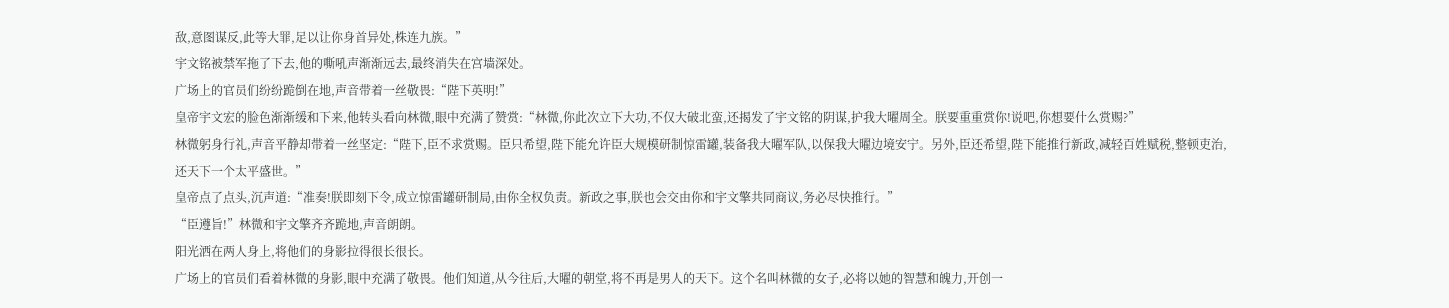敌,意图谋反,此等大罪,足以让你身首异处,株连九族。”
宇文铭被禁军拖了下去,他的嘶吼声渐渐远去,最终消失在宫墙深处。
广场上的官员们纷纷跪倒在地,声音带着一丝敬畏:“陛下英明!”
皇帝宇文宏的脸色渐渐缓和下来,他转头看向林微,眼中充满了赞赏:“林微,你此次立下大功,不仅大破北蛮,还揭发了宇文铭的阴谋,护我大曜周全。朕要重重赏你!说吧,你想要什么赏赐?”
林微躬身行礼,声音平静却带着一丝坚定:“陛下,臣不求赏赐。臣只希望,陛下能允许臣大规模研制惊雷罐,装备我大曜军队,以保我大曜边境安宁。另外,臣还希望,陛下能推行新政,减轻百姓赋税,整顿吏治,还天下一个太平盛世。”
皇帝点了点头,沉声道:“准奏!朕即刻下令,成立惊雷罐研制局,由你全权负责。新政之事,朕也会交由你和宇文擎共同商议,务必尽快推行。”
“臣遵旨!”林微和宇文擎齐齐跪地,声音朗朗。
阳光洒在两人身上,将他们的身影拉得很长很长。
广场上的官员们看着林微的身影,眼中充满了敬畏。他们知道,从今往后,大曜的朝堂,将不再是男人的天下。这个名叫林微的女子,必将以她的智慧和魄力,开创一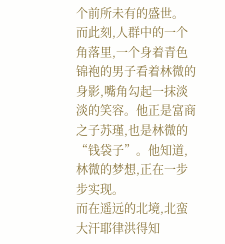个前所未有的盛世。
而此刻,人群中的一个角落里,一个身着青色锦袍的男子看着林微的身影,嘴角勾起一抹淡淡的笑容。他正是富商之子苏瑾,也是林微的“钱袋子”。他知道,林微的梦想,正在一步步实现。
而在遥远的北境,北蛮大汗耶律洪得知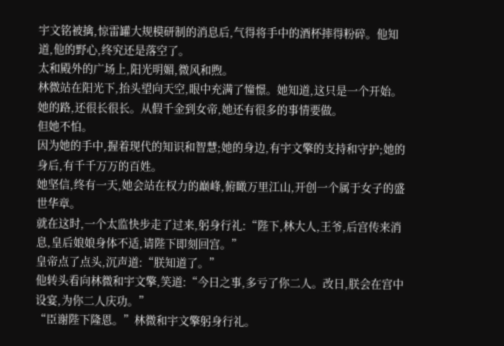宇文铭被擒,惊雷罐大规模研制的消息后,气得将手中的酒杯摔得粉碎。他知道,他的野心,终究还是落空了。
太和殿外的广场上,阳光明媚,微风和煦。
林微站在阳光下,抬头望向天空,眼中充满了憧憬。她知道,这只是一个开始。她的路,还很长很长。从假千金到女帝,她还有很多的事情要做。
但她不怕。
因为她的手中,握着现代的知识和智慧;她的身边,有宇文擎的支持和守护;她的身后,有千千万万的百姓。
她坚信,终有一天,她会站在权力的巅峰,俯瞰万里江山,开创一个属于女子的盛世华章。
就在这时,一个太监快步走了过来,躬身行礼:“陛下,林大人,王爷,后宫传来消息,皇后娘娘身体不适,请陛下即刻回宫。”
皇帝点了点头,沉声道:“朕知道了。”
他转头看向林微和宇文擎,笑道:“今日之事,多亏了你二人。改日,朕会在宫中设宴,为你二人庆功。”
“臣谢陛下隆恩。”林微和宇文擎躬身行礼。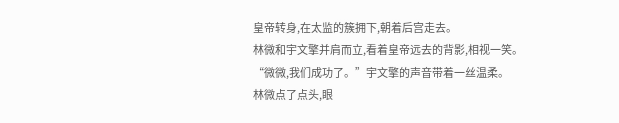皇帝转身,在太监的簇拥下,朝着后宫走去。
林微和宇文擎并肩而立,看着皇帝远去的背影,相视一笑。
“微微,我们成功了。”宇文擎的声音带着一丝温柔。
林微点了点头,眼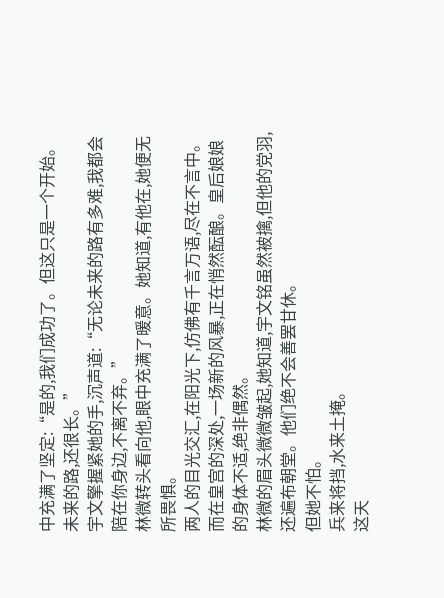中充满了坚定:“是的,我们成功了。但这只是一个开始。未来的路,还很长。”
宇文擎握紧她的手,沉声道:“无论未来的路有多难,我都会陪在你身边,不离不弃。”
林微转头看向他,眼中充满了暖意。她知道,有他在,她便无所畏惧。
两人的目光交汇,在阳光下,仿佛有千言万语,尽在不言中。
而在皇宫的深处,一场新的风暴,正在悄然酝酿。皇后娘娘的身体不适,绝非偶然。
林微的眉头微微皱起,她知道,宇文铭虽然被擒,但他的党羽,还遍布朝堂。他们绝不会善罢甘休。
但她不怕。
兵来将挡,水来土掩。
这天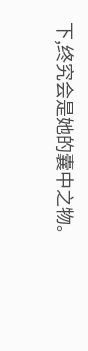下,终究会是她的囊中之物。